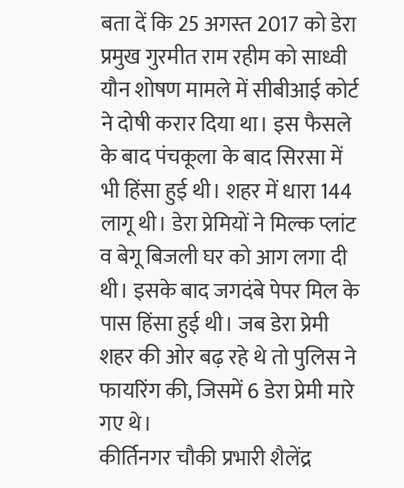बता दें कि 25 अगस्त 2017 को डेरा प्रमुख गुरमीत राम रहीम को साध्वी यौन शोषण मामले में सीबीआई कोर्ट ने दोषी करार दिया था। इस फैसले के बाद पंचकूला के बाद सिरसा में भी हिंसा हुई थी। शहर में धारा 144 लागू थी। डेरा प्रेमियों ने मिल्क प्लांट व बेगू बिजली घर को आग लगा दी थी। इसके बाद जगदंबे पेपर मिल के पास हिंसा हुई थी। जब डेरा प्रेमी शहर की ओर बढ़ रहे थे तो पुलिस ने फायरिंग की, जिसमें 6 डेरा प्रेमी मारे गए थे।
कीर्तिनगर चौकी प्रभारी शैलेंद्र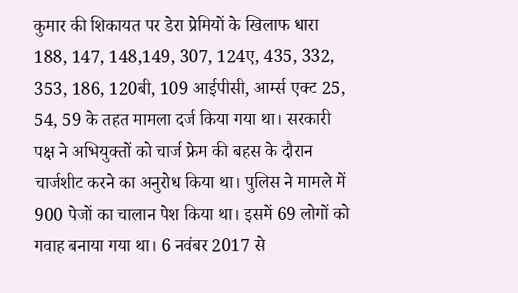कुमार की शिकायत पर डेरा प्रेमियों के खिलाफ धारा 188, 147, 148,149, 307, 124ए, 435, 332, 353, 186, 120बी, 109 आईपीसी, आर्म्स एक्ट 25, 54, 59 के तहत मामला दर्ज किया गया था। सरकारी पक्ष ने अभियुक्तों को चार्ज फ्रेम की बहस के दौरान चार्जशीट करने का अनुरोध किया था। पुलिस ने मामले में 900 पेजों का चालान पेश किया था। इसमें 69 लोगों को गवाह बनाया गया था। 6 नवंबर 2017 से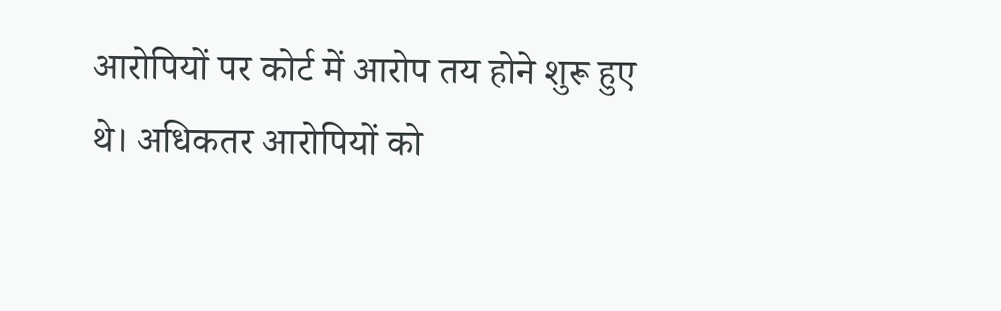आरोपियों पर कोर्ट में आरोप तय होने शुरू हुए थे। अधिकतर आरोपियों को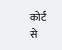कोर्ट से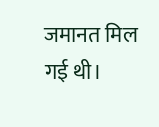जमानत मिल गई थी।